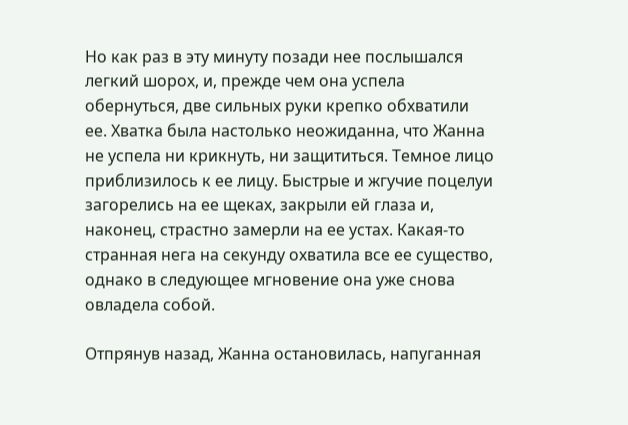Но как раз в эту минуту позади нее послышался легкий шорох, и, прежде чем она успела обернуться, две сильных руки крепко обхватили ее. Хватка была настолько неожиданна, что Жанна не успела ни крикнуть, ни защититься. Темное лицо приблизилось к ее лицу. Быстрые и жгучие поцелуи загорелись на ее щеках, закрыли ей глаза и, наконец, страстно замерли на ее устах. Какая-то странная нега на секунду охватила все ее существо, однако в следующее мгновение она уже снова овладела собой.

Отпрянув назад, Жанна остановилась, напуганная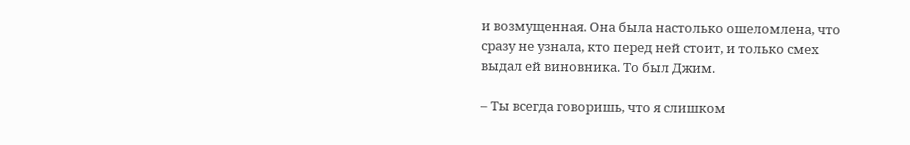и возмущенная. Она была настолько ошеломлена, что сразу не узнала, кто перед ней стоит, и только смех выдал ей виновника. То был Джим.

– Ты всегда говоришь, что я слишком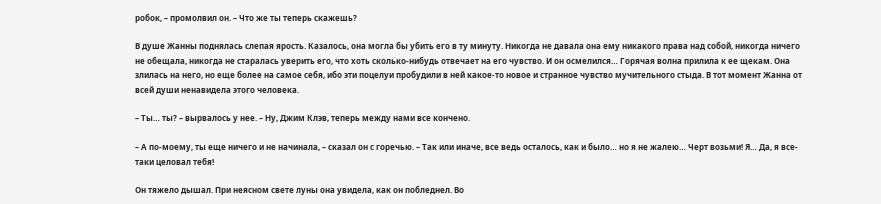робок, – промолвил он. – Что же ты теперь скажешь?

В душе Жанны поднялась слепая ярость. Казалось, она могла бы убить его в ту минуту. Никогда не давала она ему никакого права над собой, никогда ничего не обещала, никогда не старалась уверить его, что хоть сколько-нибудь отвечает на его чувство. И он осмелился… Горячая волна прилила к ее щекам. Она злилась на него, но еще более на самое себя, ибо эти поцелуи пробудили в ней какое-то новое и странное чувство мучительного стыда. В тот момент Жанна от всей души ненавидела этого человека.

– Ты… ты? – вырвалось у нее. – Ну, Джим Клэв, теперь между нами все кончено.

– А по-моему, ты еще ничего и не начинала, – сказал он с горечью. – Так или иначе, все ведь осталось, как и было… но я не жалею… Черт возьми! Я… Да, я все-таки целовал тебя!

Он тяжело дышал. При неясном свете луны она увидела, как он побледнел. Во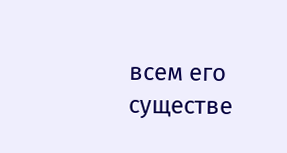всем его существе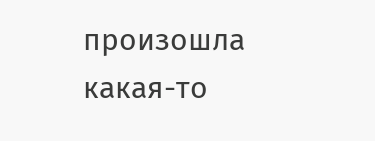произошла какая-то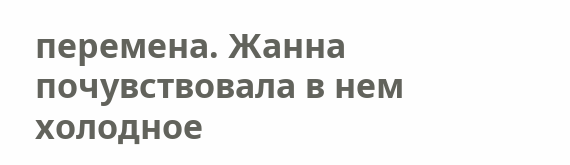перемена. Жанна почувствовала в нем холодное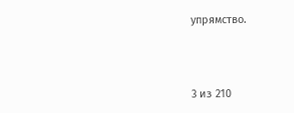упрямство.



3 из 210